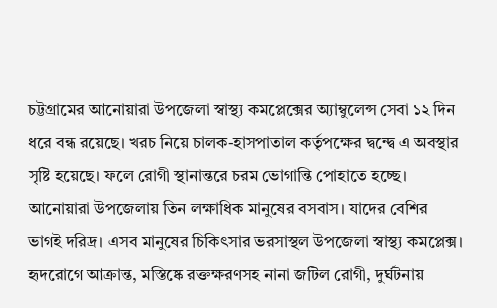চট্টগ্রামের আনোয়ারা উপজেলা স্বাস্থ্য কমপ্লেক্সের অ্যাম্বুলেন্স সেবা ১২ দিন ধরে বন্ধ রয়েছে। খরচ নিয়ে চালক-হাসপাতাল কর্তৃপক্ষের দ্বন্দ্বে এ অবস্থার সৃষ্টি হয়েছে। ফলে রোগী স্থানান্তরে চরম ভোগান্তি পোহাতে হচ্ছে।
আনোয়ারা উপজেলায় তিন লক্ষাধিক মানুষের বসবাস। যাদের বেশির ভাগই দরিদ্র। এসব মানুষের চিকিৎসার ভরসাস্থল উপজেলা স্বাস্থ্য কমপ্লেক্স। হৃদরোগে আক্রান্ত, মস্তিষ্কে রক্তক্ষরণসহ নানা জটিল রোগী, দুর্ঘটনায়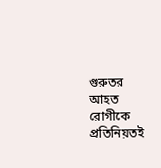গুরুতর আহত রোগীকে প্রতিনিয়তই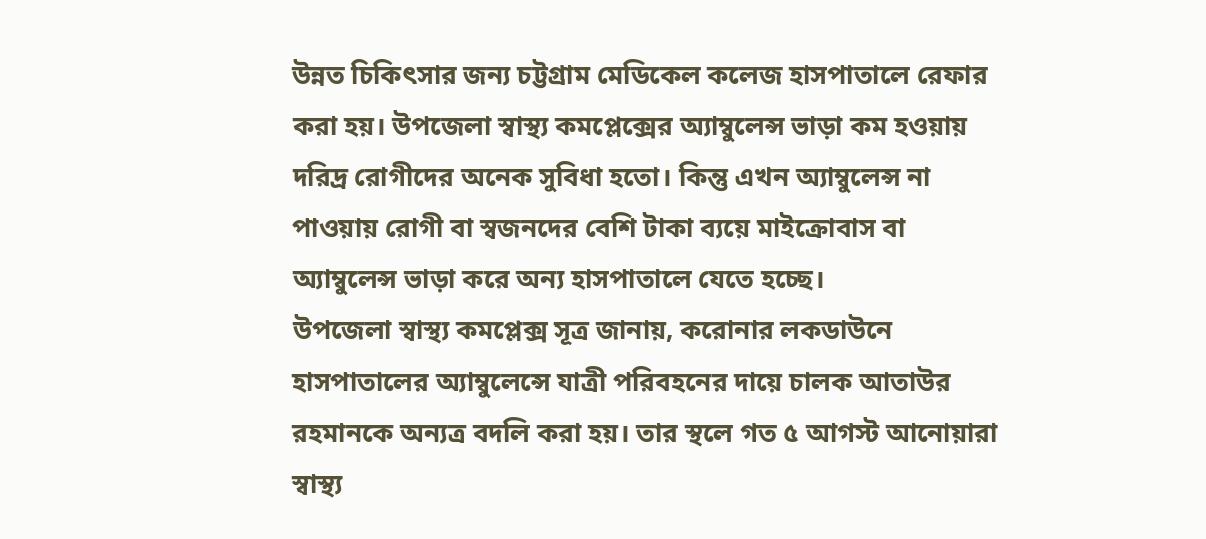উন্নত চিকিৎসার জন্য চট্টগ্রাম মেডিকেল কলেজ হাসপাতালে রেফার করা হয়। উপজেলা স্বাস্থ্য কমপ্লেক্সের অ্যাম্বুলেন্স ভাড়া কম হওয়ায় দরিদ্র রোগীদের অনেক সুবিধা হতো। কিন্তু এখন অ্যাম্বুলেন্স না পাওয়ায় রোগী বা স্বজনদের বেশি টাকা ব্যয়ে মাইক্রোবাস বা অ্যাম্বুলেন্স ভাড়া করে অন্য হাসপাতালে যেতে হচ্ছে।
উপজেলা স্বাস্থ্য কমপ্লেক্স সূত্র জানায়, করোনার লকডাউনে হাসপাতালের অ্যাম্বুলেন্সে যাত্রী পরিবহনের দায়ে চালক আতাউর রহমানকে অন্যত্র বদলি করা হয়। তার স্থলে গত ৫ আগস্ট আনোয়ারা স্বাস্থ্য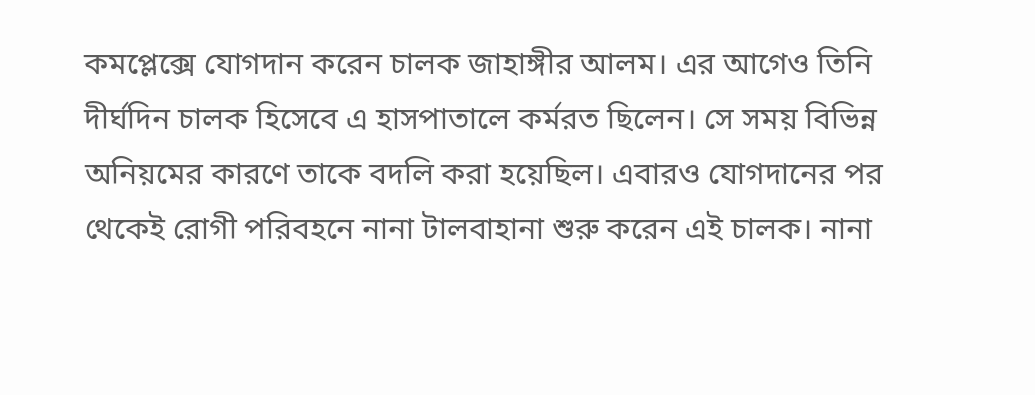কমপ্লেক্সে যোগদান করেন চালক জাহাঙ্গীর আলম। এর আগেও তিনি দীর্ঘদিন চালক হিসেবে এ হাসপাতালে কর্মরত ছিলেন। সে সময় বিভিন্ন অনিয়মের কারণে তাকে বদলি করা হয়েছিল। এবারও যোগদানের পর থেকেই রোগী পরিবহনে নানা টালবাহানা শুরু করেন এই চালক। নানা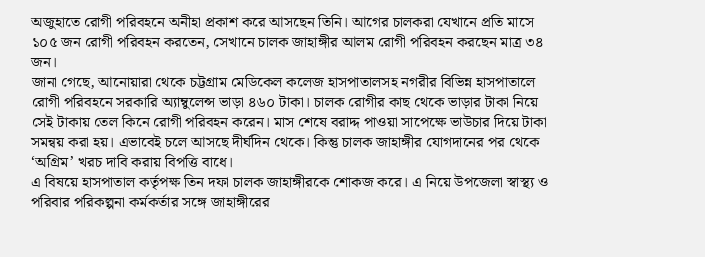অজুহাতে রোগী পরিবহনে অনীহা প্রকাশ করে আসছেন তিনি। আগের চালকরা যেখানে প্রতি মাসে ১০৫ জন রোগী পরিবহন করতেন, সেখানে চালক জাহাঙ্গীর আলম রোগী পরিবহন করছেন মাত্র ৩৪ জন।
জানা গেছে, আনোয়ারা থেকে চট্টগ্রাম মেডিকেল কলেজ হাসপাতালসহ নগরীর বিভিন্ন হাসপাতালে রোগী পরিবহনে সরকারি অ্যাম্বুলেন্স ভাড়া ৪৬০ টাকা। চালক রোগীর কাছ থেকে ভাড়ার টাকা নিয়ে সেই টাকায় তেল কিনে রোগী পরিবহন করেন। মাস শেষে বরাদ্দ পাওয়া সাপেক্ষে ভাউচার দিয়ে টাকা সমন্বয় করা হয়। এভাবেই চলে আসছে দীর্ঘদিন থেকে। কিন্তু চালক জাহাঙ্গীর যোগদানের পর থেকে ‘অগ্রিম’ খরচ দাবি করায় বিপত্তি বাধে।
এ বিষয়ে হাসপাতাল কর্তৃপক্ষ তিন দফা চালক জাহাঙ্গীরকে শোকজ করে। এ নিয়ে উপজেলা স্বাস্থ্য ও পরিবার পরিকল্পনা কর্মকর্তার সঙ্গে জাহাঙ্গীরের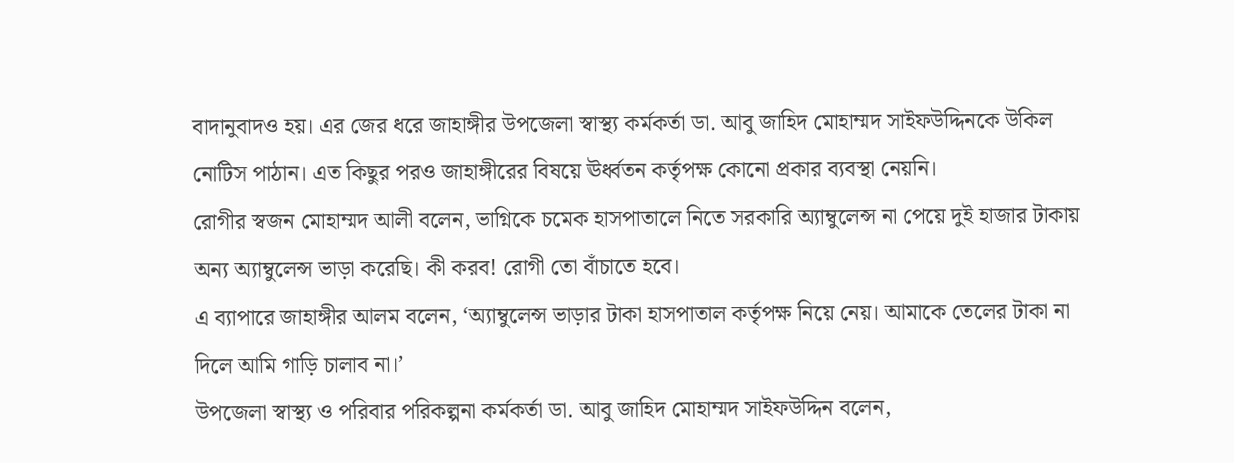বাদানুবাদও হয়। এর জের ধরে জাহাঙ্গীর উপজেলা স্বাস্থ্য কর্মকর্তা ডা. আবু জাহিদ মোহাম্মদ সাইফউদ্দিনকে উকিল নোটিস পাঠান। এত কিছুর পরও জাহাঙ্গীরের বিষয়ে ঊর্ধ্বতন কর্তৃপক্ষ কোনো প্রকার ব্যবস্থা নেয়নি।
রোগীর স্বজন মোহাম্মদ আলী বলেন, ভাগ্নিকে চমেক হাসপাতালে নিতে সরকারি অ্যাম্বুলেন্স না পেয়ে দুই হাজার টাকায় অন্য অ্যাম্বুলেন্স ভাড়া করেছি। কী করব! রোগী তো বাঁচাতে হবে।
এ ব্যাপারে জাহাঙ্গীর আলম বলেন, ‘অ্যাম্বুলেন্স ভাড়ার টাকা হাসপাতাল কর্তৃপক্ষ নিয়ে নেয়। আমাকে তেলের টাকা না দিলে আমি গাড়ি চালাব না।’
উপজেলা স্বাস্থ্য ও পরিবার পরিকল্পনা কর্মকর্তা ডা. আবু জাহিদ মোহাম্মদ সাইফউদ্দিন বলেন,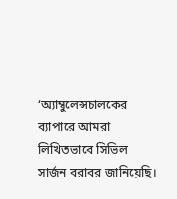‘অ্যাম্বুলেন্সচালকের ব্যাপারে আমরা লিখিতভাবে সিভিল সার্জন বরাবর জানিয়েছি।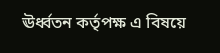ঊর্ধ্বতন কর্তৃপক্ষ এ বিষয়ে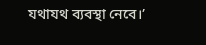যথাযথ ব্যবস্থা নেবে।’